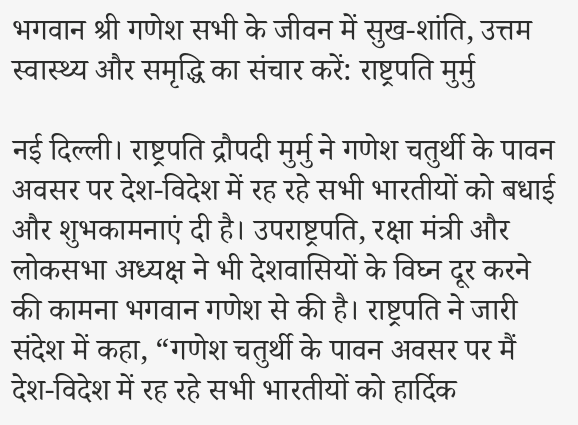भगवान श्री गणेश सभी के जीवन में सुख-शांति, उत्तम स्वास्थ्य और समृद्धि का संचार करें: राष्ट्रपति मुर्मु

नई दिल्ली। राष्ट्रपति द्रौपदी मुर्मु ने गणेश चतुर्थी के पावन अवसर पर देश-विदेश में रह रहे सभी भारतीयों को बधाई और शुभकामनाएं दी है। उपराष्ट्रपति, रक्षा मंत्री और लोकसभा अध्यक्ष ने भी देशवासियों के विघ्न दूर करने की कामना भगवान गणेश से की है। राष्ट्रपति ने जारी संदेश में कहा, “गणेश चतुर्थी के पावन अवसर पर मैं देश-विदेश में रह रहे सभी भारतीयों को हार्दिक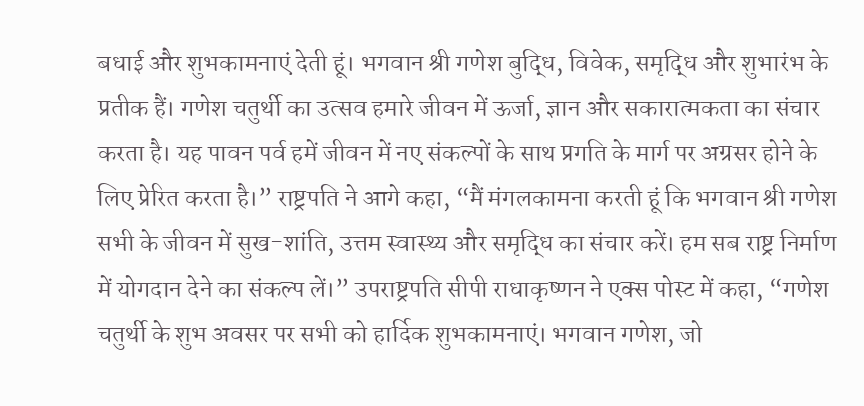बधाई और शुभकामनाएं देती हूं। भगवान श्री गणेश बुद्धि, विवेक, समृद्धि और शुभारंभ के प्रतीक हैं। गणेश चतुर्थी का उत्सव हमारे जीवन में ऊर्जा, ज्ञान और सकारात्मकता का संचार करता है। यह पावन पर्व हमें जीवन में नए संकल्पों के साथ प्रगति के मार्ग पर अग्रसर होने के लिए प्रेरित करता है।” राष्ट्रपति ने आगे कहा, “मैं मंगलकामना करती हूं कि भगवान श्री गणेश सभी के जीवन में सुख-शांति, उत्तम स्वास्थ्य और समृद्धि का संचार करें। हम सब राष्ट्र निर्माण में योगदान देने का संकल्प लें।” उपराष्ट्रपति सीपी राधाकृष्णन ने एक्स पोस्ट में कहा, “गणेश चतुर्थी के शुभ अवसर पर सभी को हार्दिक शुभकामनाएं। भगवान गणेश, जो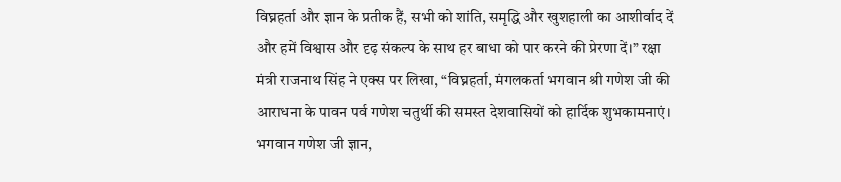विघ्नहर्ता और ज्ञान के प्रतीक हैं, सभी को शांति, समृद्धि और खुशहाली का आशीर्वाद दें और हमें विश्वास और दृढ़ संकल्प के साथ हर बाधा को पार करने की प्रेरणा दें।” रक्षा मंत्री राजनाथ सिंह ने एक्स पर लिखा, “विघ्नहर्ता, मंगलकर्ता भगवान श्री गणेश जी की आराधना के पावन पर्व गणेश चतुर्थी की समस्त देशवासियों को हार्दिक शुभकामनाएं। भगवान गणेश जी ज्ञान,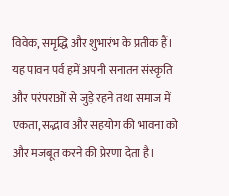विवेक, समृद्धि और शुभारंभ के प्रतीक हैं। यह पावन पर्व हमें अपनी सनातन संस्कृति और परंपराओं से जुड़े रहने तथा समाज में एकता, सद्भाव और सहयोग की भावना को और मजबूत करने की प्रेरणा देता है।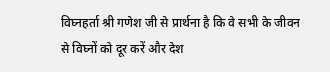विघ्नहर्ता श्री गणेश जी से प्रार्थना है कि वे सभी के जीवन से विघ्नों को दूर करें और देश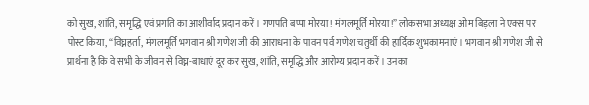को सुख, शांति, समृद्धि एवं प्रगति का आशीर्वाद प्रदान करें। गणपति बप्पा मोरया! मंगलमूर्ति मोरया!” लोकसभा अध्यक्ष ओम बिड़ला ने एक्स पर पोस्ट किया, “विघ्नहर्ता, मंगलमूर्ति भगवान श्री गणेश जी की आराधना के पावन पर्व गणेश चतुर्थी की हार्दिक शुभकामनाएं। भगवान श्री गणेश जी से प्रार्थना है कि वे सभी के जीवन से विघ्न-बाधाएं दूर कर सुख, शांति, समृद्धि और आरोग्य प्रदान करें। उनका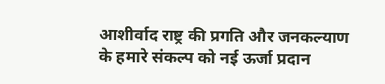आशीर्वाद राष्ट्र की प्रगति और जनकल्याण के हमारे संकल्प को नई ऊर्जा प्रदान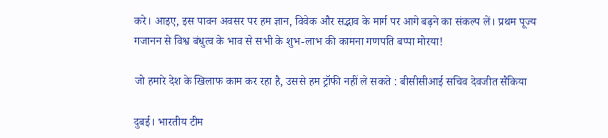करे। आइए, इस पावन अवसर पर हम ज्ञान, विवेक और सद्भाव के मार्ग पर आगे बढ़ने का संकल्प लें। प्रथम पूज्य गजानन से विश्व बंधुत्व के भाव से सभी के शुभ-लाभ की कामना गणपति बप्पा मोरया!

जो हमारे देश के खिलाफ काम कर रहा है, उससे हम ट्रॉफी नहीं ले सकते : बीसीसीआई सचिव देवजीत सैकिया

दुबई। भारतीय टीम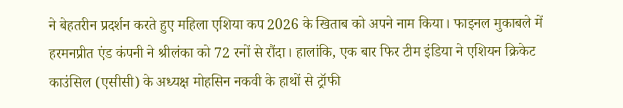ने बेहतरीन प्रदर्शन करते हुए महिला एशिया कप 2026 के खिताब को अपने नाम किया। फाइनल मुकाबले में हरमनप्रीत एंड कंपनी ने श्रीलंका को 72 रनों से रौंदा। हालांकि, एक बार फिर टीम इंडिया ने एशियन क्रिकेट काउंसिल (एसीसी) के अध्यक्ष मोहसिन नकवी के हाथों से ट्रॉफी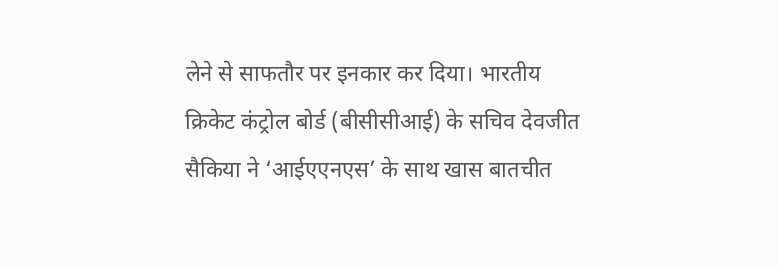लेने से साफतौर पर इनकार कर दिया। भारतीय क्रिकेट कंट्रोल बोर्ड (बीसीसीआई) के सचिव देवजीत सैकिया ने ‘आईएएनएस’ के साथ खास बातचीत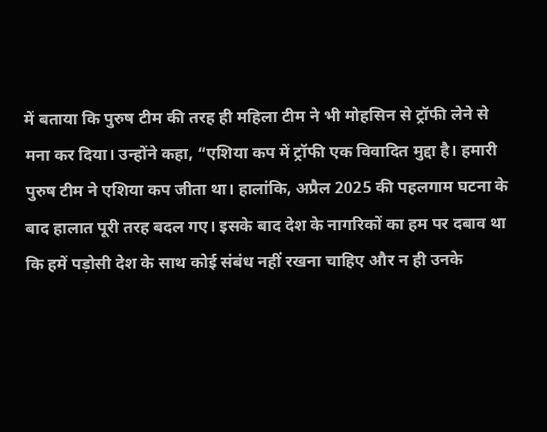में बताया कि पुरुष टीम की तरह ही महिला टीम ने भी मोहसिन से ट्रॉफी लेने से मना कर दिया। उन्होंने कहा, “एशिया कप में ट्रॉफी एक विवादित मुद्दा है। हमारी पुरुष टीम ने एशिया कप जीता था। हालांकि, अप्रैल 2025 की पहलगाम घटना के बाद हालात पूरी तरह बदल गए। इसके बाद देश के नागरिकों का हम पर दबाव था कि हमें पड़ोसी देश के साथ कोई संबंध नहीं रखना चाहिए और न ही उनके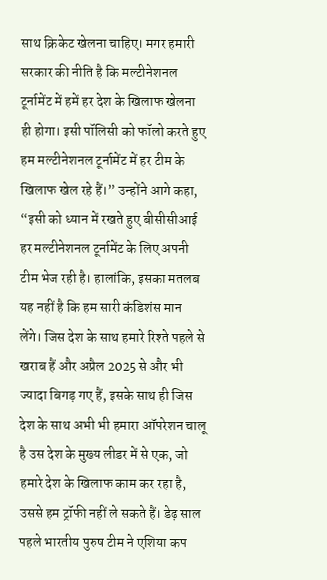साथ क्रिकेट खेलना चाहिए। मगर हमारी सरकार की नीति है कि मल्टीनेशनल टूर्नामेंट में हमें हर देश के खिलाफ खेलना ही होगा। इसी पॉलिसी को फॉलो करते हुए हम मल्टीनेशनल टूर्नामेंट में हर टीम के खिलाफ खेल रहे हैं।” उन्होंने आगे कहा, “इसी को ध्यान में रखते हुए बीसीसीआई हर मल्टीनेशनल टूर्नामेंट के लिए अपनी टीम भेज रही है। हालांकि, इसका मतलब यह नहीं है कि हम सारी कंडिशंस मान लेंगे। जिस देश के साथ हमारे रिश्ते पहले से खराब हैं और अप्रैल 2025 से और भी ज्यादा बिगड़ गए हैं, इसके साथ ही जिस देश के साथ अभी भी हमारा ऑपरेशन चालू है उस देश के मुख्य लीडर में से एक, जो हमारे देश के खिलाफ काम कर रहा है, उससे हम ट्रॉफी नहीं ले सकते हैं। डेढ़ साल पहले भारतीय पुरुष टीम ने एशिया कप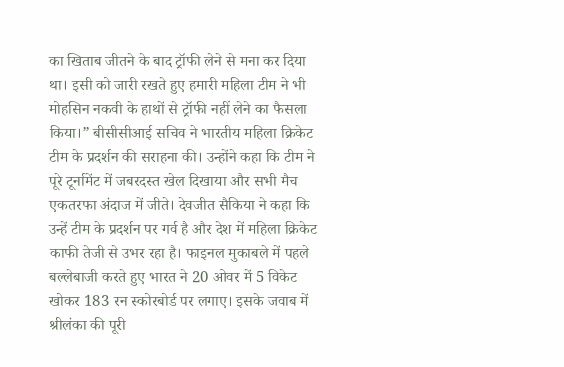का खिताब जीतने के बाद ट्रॉफी लेने से मना कर दिया था। इसी को जारी रखते हुए हमारी महिला टीम ने भी मोहसिन नकवी के हाथों से ट्रॉफी नहीं लेने का फैसला किया।” बीसीसीआई सचिव ने भारतीय महिला क्रिकेट टीम के प्रदर्शन की सराहना की। उन्होंने कहा कि टीम ने पूरे टूर्नामेंट में जबरदस्त खेल दिखाया और सभी मैच एकतरफा अंदाज में जीते। देवजीत सैकिया ने कहा कि उन्हें टीम के प्रदर्शन पर गर्व है और देश में महिला क्रिकेट काफी तेजी से उभर रहा है। फाइनल मुकाबले में पहले बल्लेबाजी करते हुए भारत ने 20 ओवर में 5 विकेट खोकर 183 रन स्कोरबोर्ड पर लगाए। इसके जवाब में श्रीलंका की पूरी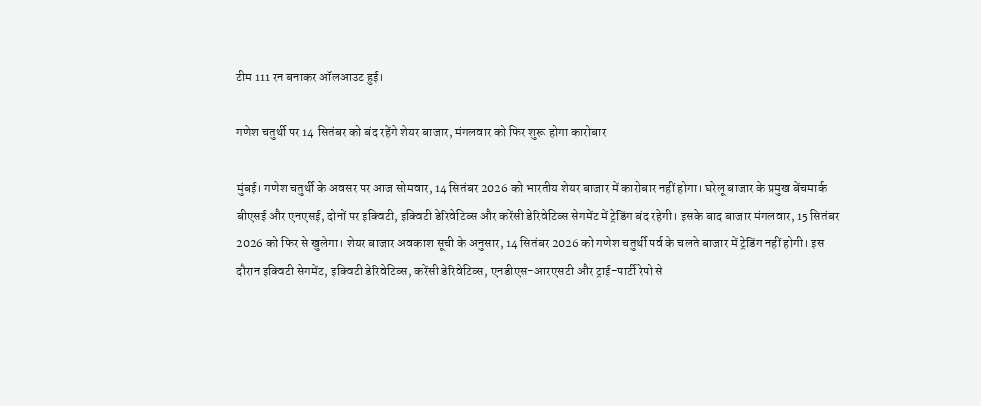टीम 111 रन बनाकर ऑलआउट हुई।

गणेश चतुर्थी पर 14 सितंबर को बंद रहेंगे शेयर बाजार, मंगलवार को फिर शुरू होगा कारोबार

मुंबई। गणेश चतुर्थी के अवसर पर आज सोमवार, 14 सितंबर 2026 को भारतीय शेयर बाजार में कारोबार नहीं होगा। घरेलू बाजार के प्रमुख बेंचमार्क बीएसई और एनएसई, दोनों पर इक्विटी, इक्विटी डेरिवेटिव्स और करेंसी डेरिवेटिव्स सेगमेंट में ट्रेडिंग बंद रहेगी। इसके बाद बाजार मंगलवार, 15 सितंबर 2026 को फिर से खुलेगा। शेयर बाजार अवकाश सूची के अनुसार, 14 सितंबर 2026 को गणेश चतुर्थी पर्व के चलते बाजार में ट्रेडिंग नहीं होगी। इस दौरान इक्विटी सेगमेंट, इक्विटी डेरिवेटिव्स, करेंसी डेरिवेटिव्स, एनडीएस-आरएसटी और ट्राई-पार्टी रेपो से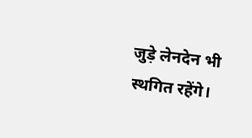जुड़े लेनदेन भी स्थगित रहेंगे।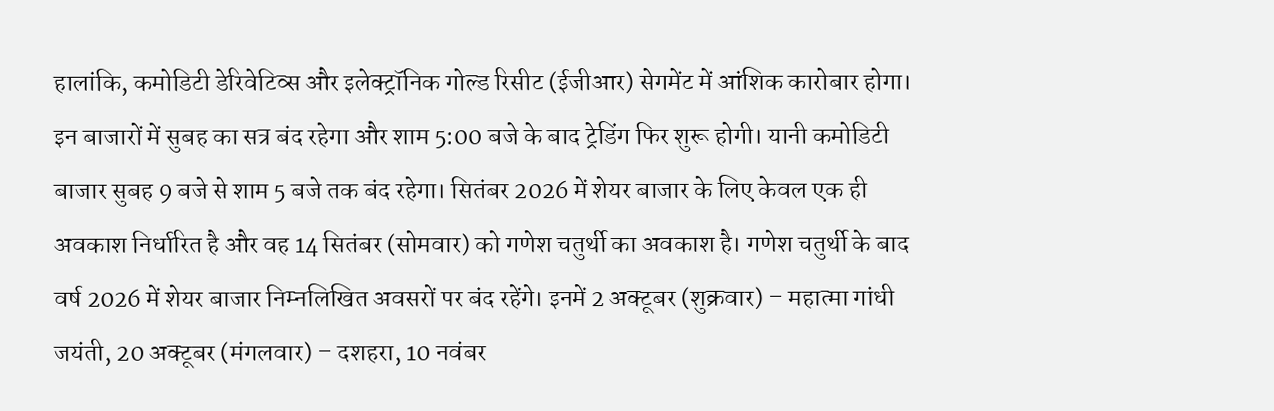हालांकि, कमोडिटी डेरिवेटिव्स और इलेक्ट्रॉनिक गोल्ड रिसीट (ईजीआर) सेगमेंट में आंशिक कारोबार होगा। इन बाजारों में सुबह का सत्र बंद रहेगा और शाम 5:00 बजे के बाद ट्रेडिंग फिर शुरू होगी। यानी कमोडिटी बाजार सुबह 9 बजे से शाम 5 बजे तक बंद रहेगा। सितंबर 2026 में शेयर बाजार के लिए केवल एक ही अवकाश निर्धारित है और वह 14 सितंबर (सोमवार) को गणेश चतुर्थी का अवकाश है। गणेश चतुर्थी के बाद वर्ष 2026 में शेयर बाजार निम्नलिखित अवसरों पर बंद रहेंगे। इनमें 2 अक्टूबर (शुक्रवार) – महात्मा गांधी जयंती, 20 अक्टूबर (मंगलवार) – दशहरा, 10 नवंबर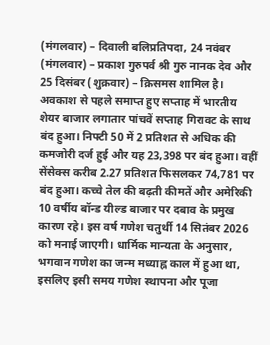(मंगलवार) – दिवाली बलिप्रतिपदा, 24 नवंबर (मंगलवार) – प्रकाश गुरुपर्व श्री गुरु नानक देव और 25 दिसंबर (शुक्रवार) – क्रिसमस शामिल है। अवकाश से पहले समाप्त हुए सप्ताह में भारतीय शेयर बाजार लगातार पांचवें सप्ताह गिरावट के साथ बंद हुआ। निफ्टी 50 में 2 प्रतिशत से अधिक की कमजोरी दर्ज हुई और यह 23,398 पर बंद हुआ। वहीं सेंसेक्स करीब 2.27 प्रतिशत फिसलकर 74,781 पर बंद हुआ। कच्चे तेल की बढ़ती कीमतें और अमेरिकी 10 वर्षीय बॉन्ड यील्ड बाजार पर दबाव के प्रमुख कारण रहे। इस वर्ष गणेश चतुर्थी 14 सितंबर 2026 को मनाई जाएगी। धार्मिक मान्यता के अनुसार, भगवान गणेश का जन्म मध्याह्न काल में हुआ था, इसलिए इसी समय गणेश स्थापना और पूजा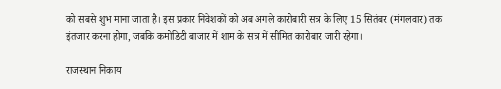को सबसे शुभ माना जाता है। इस प्रकार निवेशकों को अब अगले कारोबारी सत्र के लिए 15 सितंबर (मंगलवार) तक इंतजार करना होगा, जबकि कमोडिटी बाजार में शाम के सत्र में सीमित कारोबार जारी रहेगा।

राजस्थान निकाय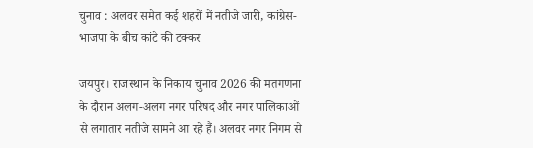चुनाव : अलवर समेत कई शहरों में नतीजे जारी, कांग्रेस-भाजपा के बीच कांटे की टक्कर

जयपुर। राजस्थान के निकाय चुनाव 2026 की मतगणना के दौरान अलग-अलग नगर परिषद और नगर पालिकाओं से लगातार नतीजे सामने आ रहे हैं। अलवर नगर निगम से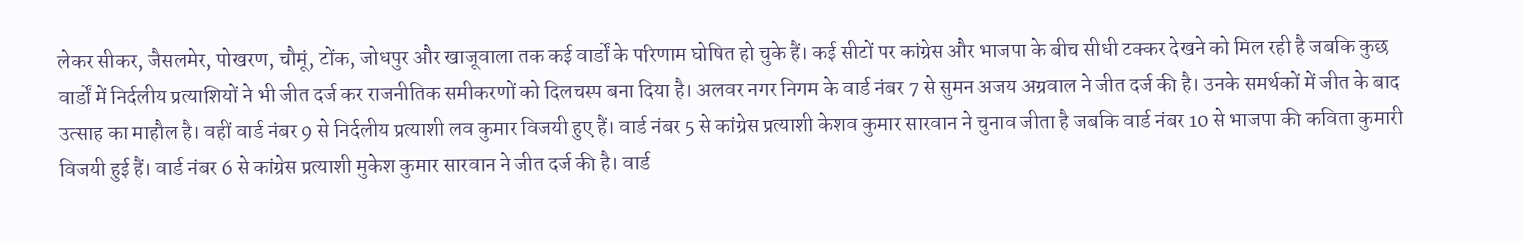लेकर सीकर, जैसलमेर, पोखरण, चौमूं, टोंक, जोधपुर और खाजूवाला तक कई वार्डों के परिणाम घोषित हो चुके हैं। कई सीटों पर कांग्रेस और भाजपा के बीच सीधी टक्कर देखने को मिल रही है जबकि कुछ वार्डों में निर्दलीय प्रत्याशियों ने भी जीत दर्ज कर राजनीतिक समीकरणों को दिलचस्प बना दिया है। अलवर नगर निगम के वार्ड नंबर 7 से सुमन अजय अग्रवाल ने जीत दर्ज की है। उनके समर्थकों में जीत के बाद उत्साह का माहौल है। वहीं वार्ड नंबर 9 से निर्दलीय प्रत्याशी लव कुमार विजयी हुए हैं। वार्ड नंबर 5 से कांग्रेस प्रत्याशी केशव कुमार सारवान ने चुनाव जीता है जबकि वार्ड नंबर 10 से भाजपा की कविता कुमारी विजयी हुई हैं। वार्ड नंबर 6 से कांग्रेस प्रत्याशी मुकेश कुमार सारवान ने जीत दर्ज की है। वार्ड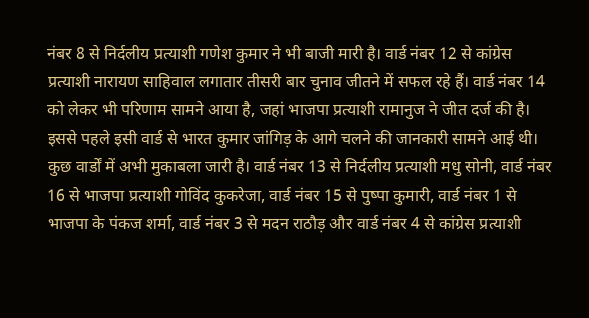नंबर 8 से निर्दलीय प्रत्याशी गणेश कुमार ने भी बाजी मारी है। वार्ड नंबर 12 से कांग्रेस प्रत्याशी नारायण साहिवाल लगातार तीसरी बार चुनाव जीतने में सफल रहे हैं। वार्ड नंबर 14 को लेकर भी परिणाम सामने आया है, जहां भाजपा प्रत्याशी रामानुज ने जीत दर्ज की है। इससे पहले इसी वार्ड से भारत कुमार जांगिड़ के आगे चलने की जानकारी सामने आई थी। कुछ वार्डों में अभी मुकाबला जारी है। वार्ड नंबर 13 से निर्दलीय प्रत्याशी मधु सोनी, वार्ड नंबर 16 से भाजपा प्रत्याशी गोविंद कुकरेजा, वार्ड नंबर 15 से पुष्पा कुमारी, वार्ड नंबर 1 से भाजपा के पंकज शर्मा, वार्ड नंबर 3 से मदन राठौड़ और वार्ड नंबर 4 से कांग्रेस प्रत्याशी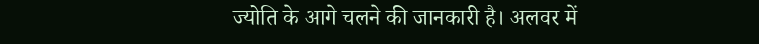ज्योति के आगे चलने की जानकारी है। अलवर में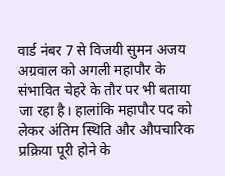वार्ड नंबर 7 से विजयी सुमन अजय अग्रवाल को अगली महापौर के संभावित चेहरे के तौर पर भी बताया जा रहा है। हालांकि महापौर पद को लेकर अंतिम स्थिति और औपचारिक प्रक्रिया पूरी होने के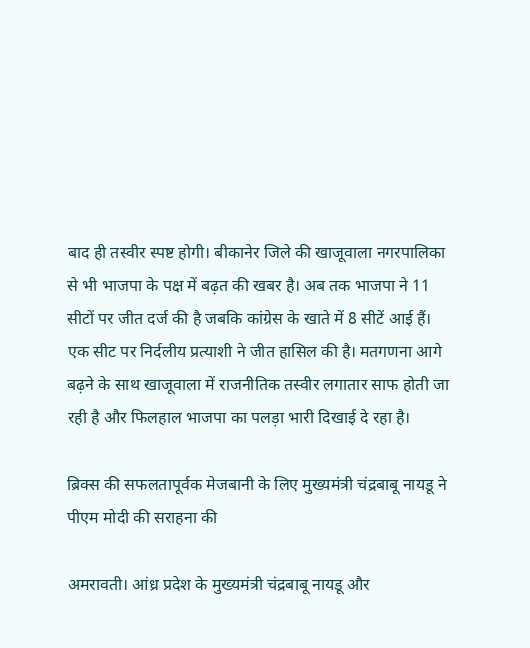बाद ही तस्वीर स्पष्ट होगी। बीकानेर जिले की खाजूवाला नगरपालिका से भी भाजपा के पक्ष में बढ़त की खबर है। अब तक भाजपा ने 11 सीटों पर जीत दर्ज की है जबकि कांग्रेस के खाते में 8 सीटें आई हैं। एक सीट पर निर्दलीय प्रत्याशी ने जीत हासिल की है। मतगणना आगे बढ़ने के साथ खाजूवाला में राजनीतिक तस्वीर लगातार साफ होती जा रही है और फिलहाल भाजपा का पलड़ा भारी दिखाई दे रहा है।

ब्रिक्स की सफलतापूर्वक मेजबानी के लिए मुख्यमंत्री चंद्रबाबू नायडू ने पीएम मोदी की सराहना की

अमरावती। आंध्र प्रदेश के मुख्यमंत्री चंद्रबाबू नायडू और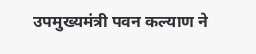उपमुख्यमंत्री पवन कल्याण ने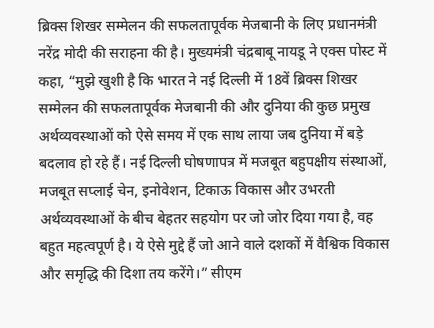ब्रिक्स शिखर सम्मेलन की सफलतापूर्वक मेजबानी के लिए प्रधानमंत्री नरेंद्र मोदी की सराहना की है। मुख्यमंत्री चंद्रबाबू नायडू ने एक्स पोस्ट में कहा, “मुझे खुशी है कि भारत ने नई दिल्ली में 18वें ब्रिक्स शिखर सम्मेलन की सफलतापूर्वक मेजबानी की और दुनिया की कुछ प्रमुख अर्थव्यवस्थाओं को ऐसे समय में एक साथ लाया जब दुनिया में बड़े बदलाव हो रहे हैं। नई दिल्ली घोषणापत्र में मजबूत बहुपक्षीय संस्थाओं, मजबूत सप्लाई चेन, इनोवेशन, टिकाऊ विकास और उभरती अर्थव्यवस्थाओं के बीच बेहतर सहयोग पर जो जोर दिया गया है, वह बहुत महत्वपूर्ण है। ये ऐसे मुद्दे हैं जो आने वाले दशकों में वैश्विक विकास और समृद्धि की दिशा तय करेंगे।” सीएम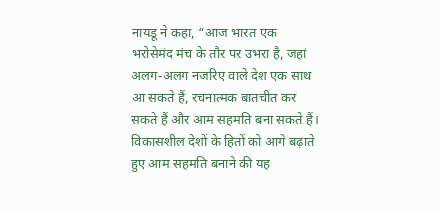नायडू ने कहा, “आज भारत एक भरोसेमंद मंच के तौर पर उभरा है, जहां अलग-अलग नजरिए वाले देश एक साथ आ सकते हैं, रचनात्मक बातचीत कर सकते हैं और आम सहमति बना सकते हैं। विकासशील देशों के हितों को आगे बढ़ाते हुए आम सहमति बनाने की यह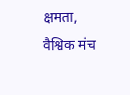क्षमता, वैश्विक मंच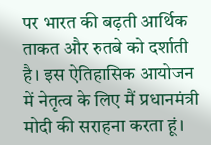पर भारत की बढ़ती आर्थिक ताकत और रुतबे को दर्शाती है। इस ऐतिहासिक आयोजन में नेतृत्व के लिए मैं प्रधानमंत्री मोदी की सराहना करता हूं।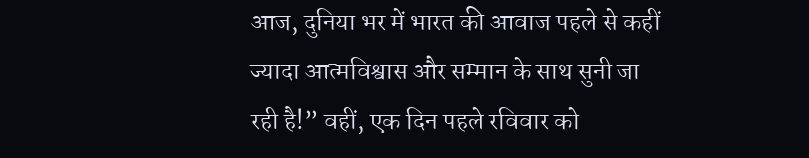आज, दुनिया भर में भारत की आवाज पहले से कहीं ज्यादा आत्मविश्वास और सम्मान के साथ सुनी जा रही है!” वहीं, एक दिन पहले रविवार को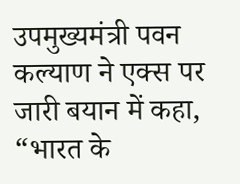उपमुख्यमंत्री पवन कल्याण ने एक्स पर जारी बयान में कहा, “भारत के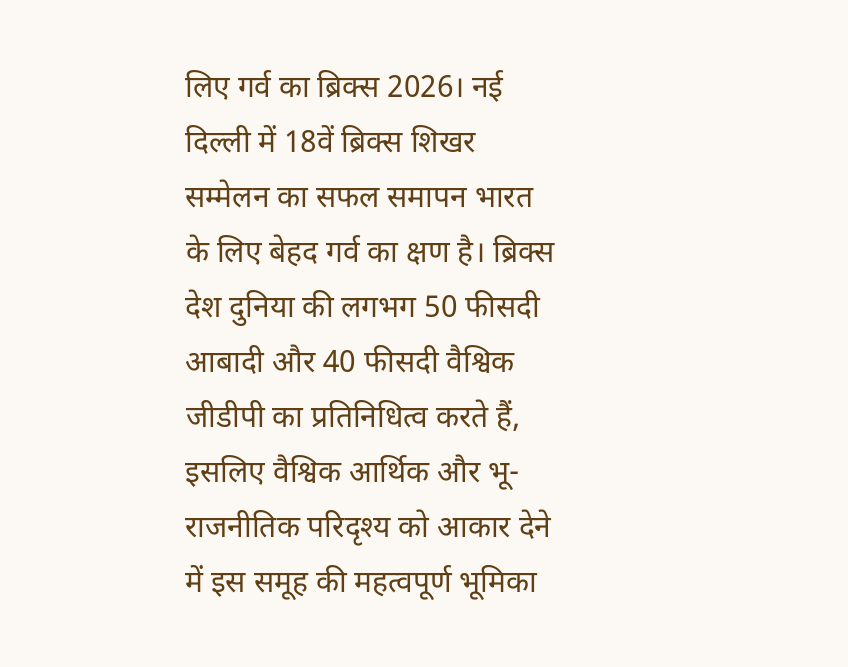लिए गर्व का ब्रिक्स 2026। नई दिल्ली में 18वें ब्रिक्स शिखर सम्मेलन का सफल समापन भारत के लिए बेहद गर्व का क्षण है। ब्रिक्स देश दुनिया की लगभग 50 फीसदी आबादी और 40 फीसदी वैश्विक जीडीपी का प्रतिनिधित्व करते हैं, इसलिए वैश्विक आर्थिक और भू-राजनीतिक परिदृश्य को आकार देने में इस समूह की महत्वपूर्ण भूमिका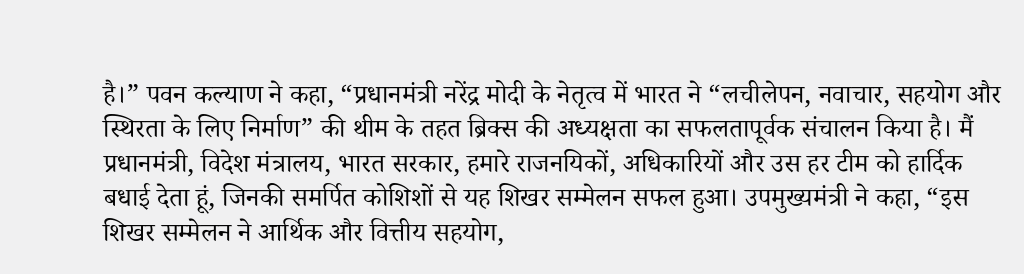है।” पवन कल्याण ने कहा, “प्रधानमंत्री नरेंद्र मोदी के नेतृत्व में भारत ने “लचीलेपन, नवाचार, सहयोग और स्थिरता के लिए निर्माण” की थीम के तहत ब्रिक्स की अध्यक्षता का सफलतापूर्वक संचालन किया है। मैं प्रधानमंत्री, विदेश मंत्रालय, भारत सरकार, हमारे राजनयिकों, अधिकारियों और उस हर टीम को हार्दिक बधाई देता हूं, जिनकी समर्पित कोशिशों से यह शिखर सम्मेलन सफल हुआ। उपमुख्यमंत्री ने कहा, “इस शिखर सम्मेलन ने आर्थिक और वित्तीय सहयोग,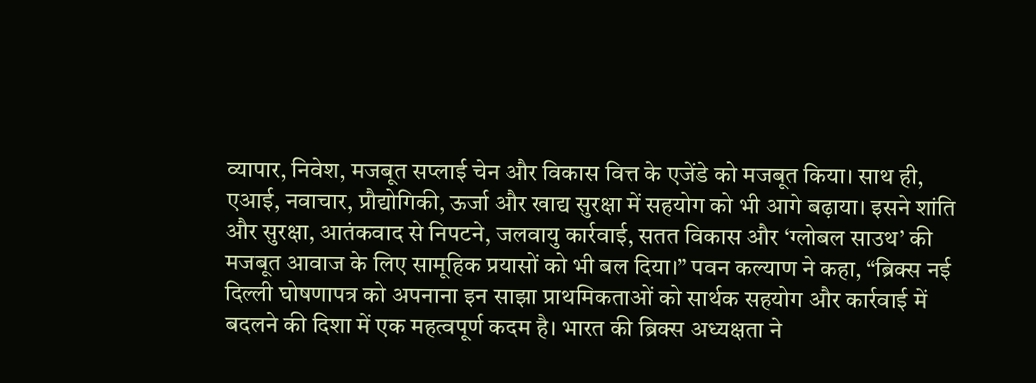व्यापार, निवेश, मजबूत सप्लाई चेन और विकास वित्त के एजेंडे को मजबूत किया। साथ ही, एआई, नवाचार, प्रौद्योगिकी, ऊर्जा और खाद्य सुरक्षा में सहयोग को भी आगे बढ़ाया। इसने शांति और सुरक्षा, आतंकवाद से निपटने, जलवायु कार्रवाई, सतत विकास और ‘ग्लोबल साउथ’ की मजबूत आवाज के लिए सामूहिक प्रयासों को भी बल दिया।” पवन कल्याण ने कहा, “ब्रिक्स नई दिल्ली घोषणापत्र को अपनाना इन साझा प्राथमिकताओं को सार्थक सहयोग और कार्रवाई में बदलने की दिशा में एक महत्वपूर्ण कदम है। भारत की ब्रिक्स अध्यक्षता ने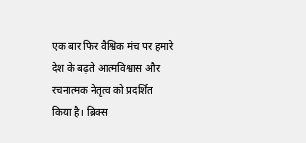एक बार फिर वैश्विक मंच पर हमारे देश के बढ़ते आत्मविश्वास और रचनात्मक नेतृत्व को प्रदर्शित किया है। ब्रिक्स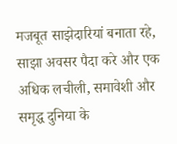मजबूत साझेदारियां बनाता रहे, साझा अवसर पैदा करे और एक अधिक लचीली, समावेशी और समृद्ध दुनिया के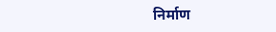निर्माण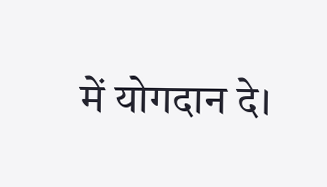में योगदान दे।